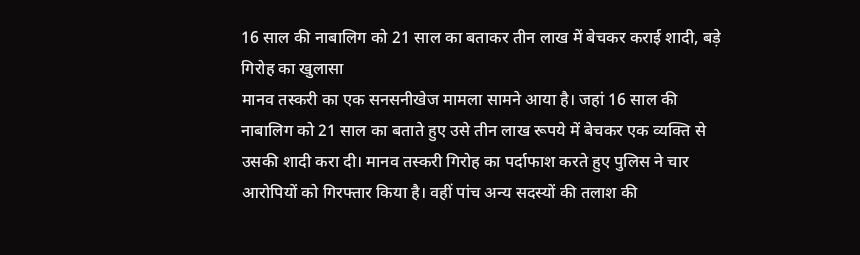16 साल की नाबालिग को 21 साल का बताकर तीन लाख में बेचकर कराई शादी, बड़े गिरोह का खुलासा
मानव तस्करी का एक सनसनीखेज मामला सामने आया है। जहां 16 साल की नाबालिग को 21 साल का बताते हुए उसे तीन लाख रूपये में बेचकर एक व्यक्ति से उसकी शादी करा दी। मानव तस्करी गिरोह का पर्दाफाश करते हुए पुलिस ने चार आरोपियों को गिरफ्तार किया है। वहीं पांच अन्य सदस्यों की तलाश की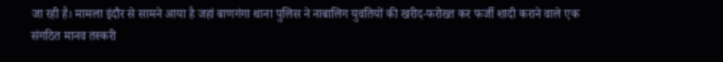जा रही है। मामला इंदौर से सामने आया है जहां बाणगंगा थाना पुलिस ने नाबालिग युवतियों की खरीद-फरोख्त कर फर्जी शादी कराने वाले एक संगठित मानव तस्करी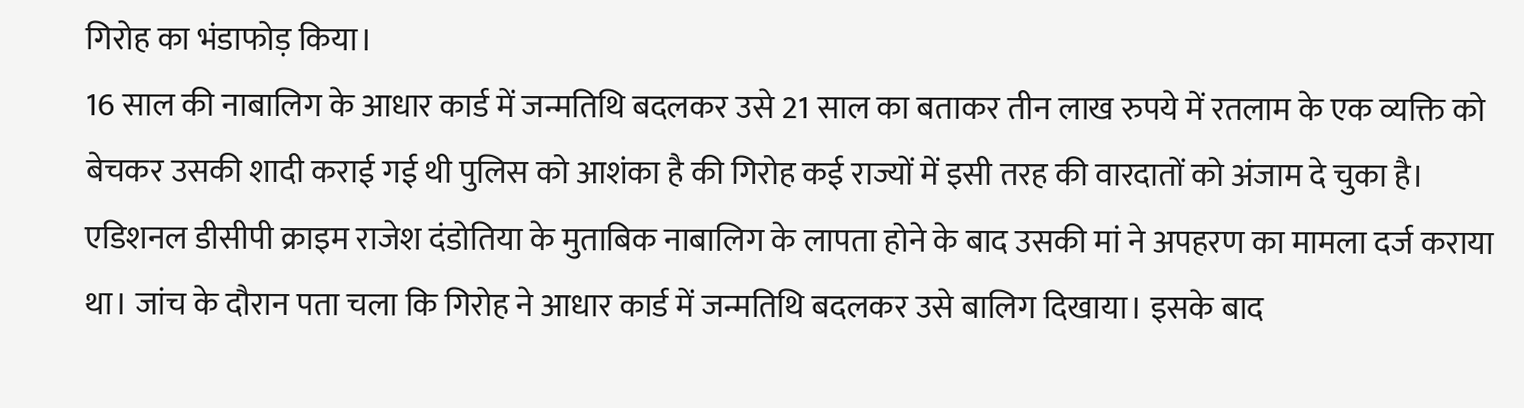गिरोह का भंडाफोड़ किया।
16 साल की नाबालिग के आधार कार्ड में जन्मतिथि बदलकर उसे 21 साल का बताकर तीन लाख रुपये में रतलाम के एक व्यक्ति को बेचकर उसकी शादी कराई गई थी पुलिस को आशंका है की गिरोह कई राज्यों में इसी तरह की वारदातों को अंजाम दे चुका है।
एडिशनल डीसीपी क्राइम राजेश दंडोतिया के मुताबिक नाबालिग के लापता होने के बाद उसकी मां ने अपहरण का मामला दर्ज कराया था। जांच के दौरान पता चला कि गिरोह ने आधार कार्ड में जन्मतिथि बदलकर उसे बालिग दिखाया। इसके बाद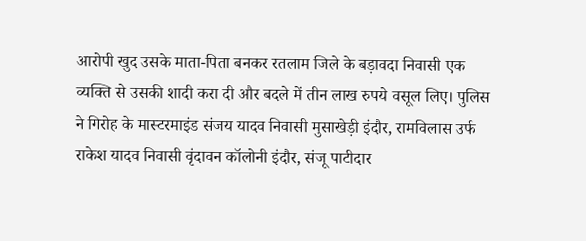आरोपी खुद उसके माता-पिता बनकर रतलाम जिले के बड़ावदा निवासी एक व्यक्ति से उसकी शादी करा दी और बदले में तीन लाख रुपये वसूल लिए। पुलिस ने गिरोह के मास्टरमाइंड संजय यादव निवासी मुसाखेड़ी इंदौर, रामविलास उर्फ राकेश यादव निवासी वृंदावन कॉलोनी इंदौर, संजू पाटीदार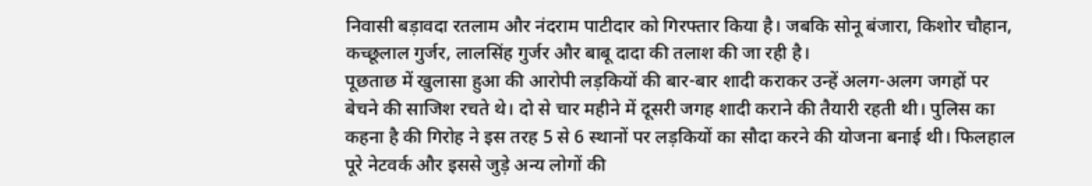निवासी बड़ावदा रतलाम और नंदराम पाटीदार को गिरफ्तार किया है। जबकि सोनू बंजारा, किशोर चौहान, कच्छूलाल गुर्जर, लालसिंह गुर्जर और बाबू दादा की तलाश की जा रही है।
पूछताछ में खुलासा हुआ की आरोपी लड़कियों की बार-बार शादी कराकर उन्हें अलग-अलग जगहों पर बेचने की साजिश रचते थे। दो से चार महीने में दूसरी जगह शादी कराने की तैयारी रहती थी। पुलिस का कहना है की गिरोह ने इस तरह 5 से 6 स्थानों पर लड़कियों का सौदा करने की योजना बनाई थी। फिलहाल पूरे नेटवर्क और इससे जुड़े अन्य लोगों की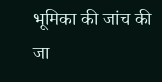भूमिका की जांच की जा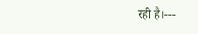रही है।---